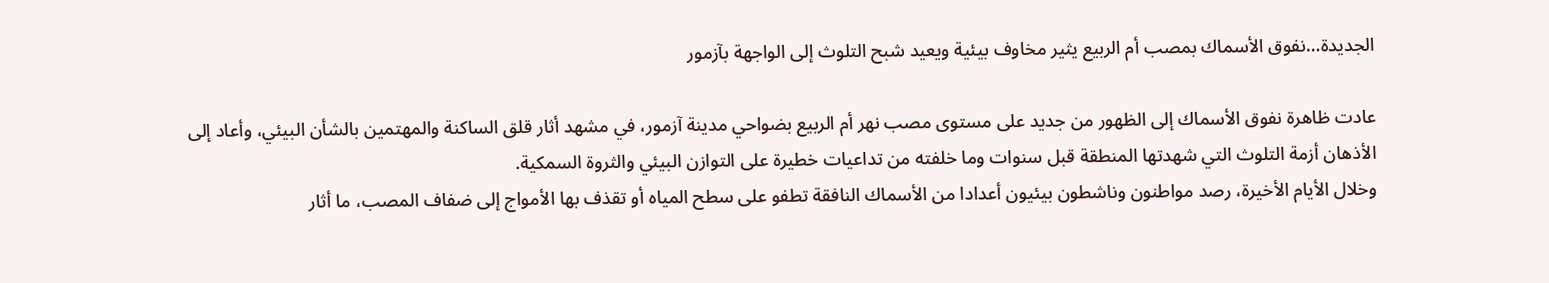الجديدة…نفوق الأسماك بمصب أم الربيع يثير مخاوف بيئية ويعيد شبح التلوث إلى الواجهة بآزمور

عادت ظاهرة نفوق الأسماك إلى الظهور من جديد على مستوى مصب نهر أم الربيع بضواحي مدينة آزمور، في مشهد أثار قلق الساكنة والمهتمين بالشأن البيئي، وأعاد إلى الأذهان أزمة التلوث التي شهدتها المنطقة قبل سنوات وما خلفته من تداعيات خطيرة على التوازن البيئي والثروة السمكية.
وخلال الأيام الأخيرة، رصد مواطنون وناشطون بيئيون أعدادا من الأسماك النافقة تطفو على سطح المياه أو تقذف بها الأمواج إلى ضفاف المصب، ما أثار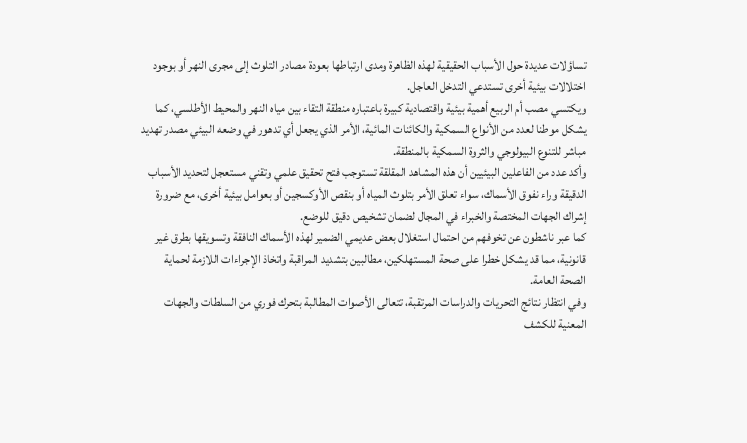تساؤلات عديدة حول الأسباب الحقيقية لهذه الظاهرة ومدى ارتباطها بعودة مصادر التلوث إلى مجرى النهر أو بوجود اختلالات بيئية أخرى تستدعي التدخل العاجل.
ويكتسي مصب أم الربيع أهمية بيئية واقتصادية كبيرة باعتباره منطقة التقاء بين مياه النهر والمحيط الأطلسي، كما يشكل موطنا لعدد من الأنواع السمكية والكائنات المائية، الأمر الذي يجعل أي تدهور في وضعه البيئي مصدر تهديد مباشر للتنوع البيولوجي والثروة السمكية بالمنطقة.
وأكد عدد من الفاعلين البيئيين أن هذه المشاهد المقلقة تستوجب فتح تحقيق علمي وتقني مستعجل لتحديد الأسباب الدقيقة وراء نفوق الأسماك، سواء تعلق الأمر بتلوث المياه أو بنقص الأوكسجين أو بعوامل بيئية أخرى، مع ضرورة إشراك الجهات المختصة والخبراء في المجال لضمان تشخيص دقيق للوضع.
كما عبر ناشطون عن تخوفهم من احتمال استغلال بعض عديمي الضمير لهذه الأسماك النافقة وتسويقها بطرق غير قانونية، مما قد يشكل خطرا على صحة المستهلكين، مطالبين بتشديد المراقبة واتخاذ الإجراءات اللازمة لحماية الصحة العامة.
وفي انتظار نتائج التحريات والدراسات المرتقبة، تتعالى الأصوات المطالبة بتحرك فوري من السلطات والجهات المعنية للكشف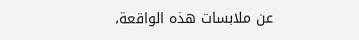عن ملابسات هذه الواقعة،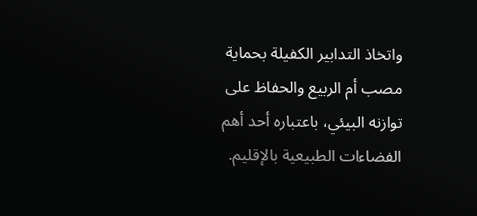واتخاذ التدابير الكفيلة بحماية مصب أم الربيع والحفاظ على توازنه البيئي، باعتباره أحد أهم الفضاءات الطبيعية بالإقليم.